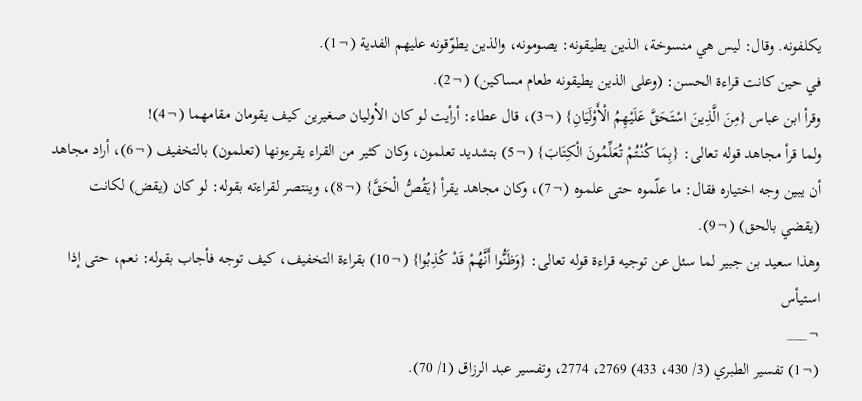يكلفونه. وقال: ليس هي منسوخة، الذين يطيقونه: يصومونه، والذين يطوّقونه عليهم الفدية (¬1).
في حين كانت قراءة الحسن: (وعلى الذين يطيقونه طعام مساكين) (¬2).
وقرأ ابن عباس {مِنَ الَّذِينَ اسْتَحَقَّ عَلَيْهِمُ الْأَوْلَيَانِ} (¬3)، قال عطاء: أرأيت لو كان الأوليان صغيرين كيف يقومان مقامهما (¬4)!
ولما قرأ مجاهد قوله تعالى: {بِمَا كُنْتُمْ تُعَلِّمُونَ الْكِتَابَ} (¬5) بتشديد تعلمون، وكان كثير من القراء يقرءونها (تعلمون) بالتخفيف (¬6)، أراد مجاهد أن يبين وجه اختياره فقال: ما علّموه حتى علموه (¬7)، وكان مجاهد يقرأ {يَقُصُّ الْحَقَّ} (¬8)، وينتصر لقراءته بقوله: لو كان (يقض) لكانت (يقضي بالحق) (¬9).
وهذا سعيد بن جبير لما سئل عن توجيه قراءة قوله تعالى: {وَظَنُّوا أَنَّهُمْ قَدْ كُذِبُوا} (¬10) بقراءة التخفيف، كيف توجه فأجاب بقوله: نعم، حتى إذا استيأس
¬___
(¬1) تفسير الطبري (3/ 430، 433) 2769، 2774، وتفسير عبد الرزاق (1/ 70).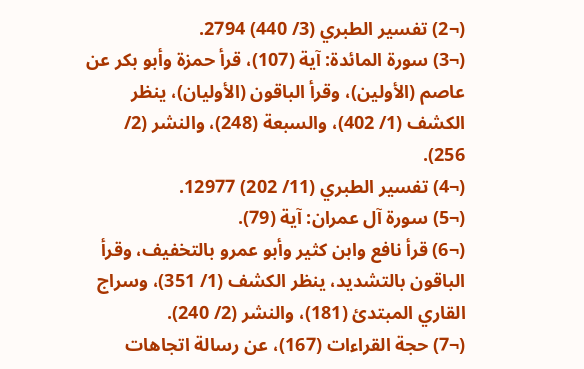(¬2) تفسير الطبري (3/ 440) 2794.
(¬3) سورة المائدة: آية (107)، قرأ حمزة وأبو بكر عن عاصم (الأولين)، وقرأ الباقون (الأوليان)، ينظر الكشف (1/ 402)، والسبعة (248)، والنشر (2/ 256).
(¬4) تفسير الطبري (11/ 202) 12977.
(¬5) سورة آل عمران: آية (79).
(¬6) قرأ نافع وابن كثير وأبو عمرو بالتخفيف، وقرأ الباقون بالتشديد، ينظر الكشف (1/ 351)، وسراج القاري المبتدئ (181)، والنشر (2/ 240).
(¬7) حجة القراءات (167)، عن رسالة اتجاهات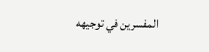المفسرين في توجيهه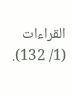القراءات (1/ 132).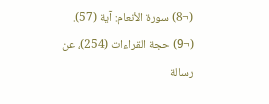(¬8) سورة الأنعام: آية (57).
(¬9) حجة القراءات (254)، عن رسالة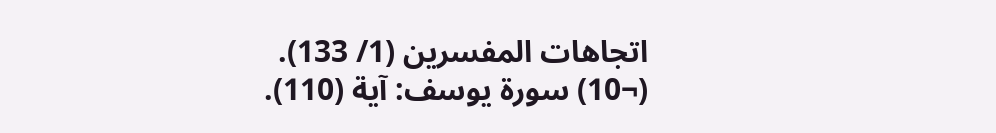اتجاهات المفسرين (1/ 133).
(¬10) سورة يوسف: آية (110).